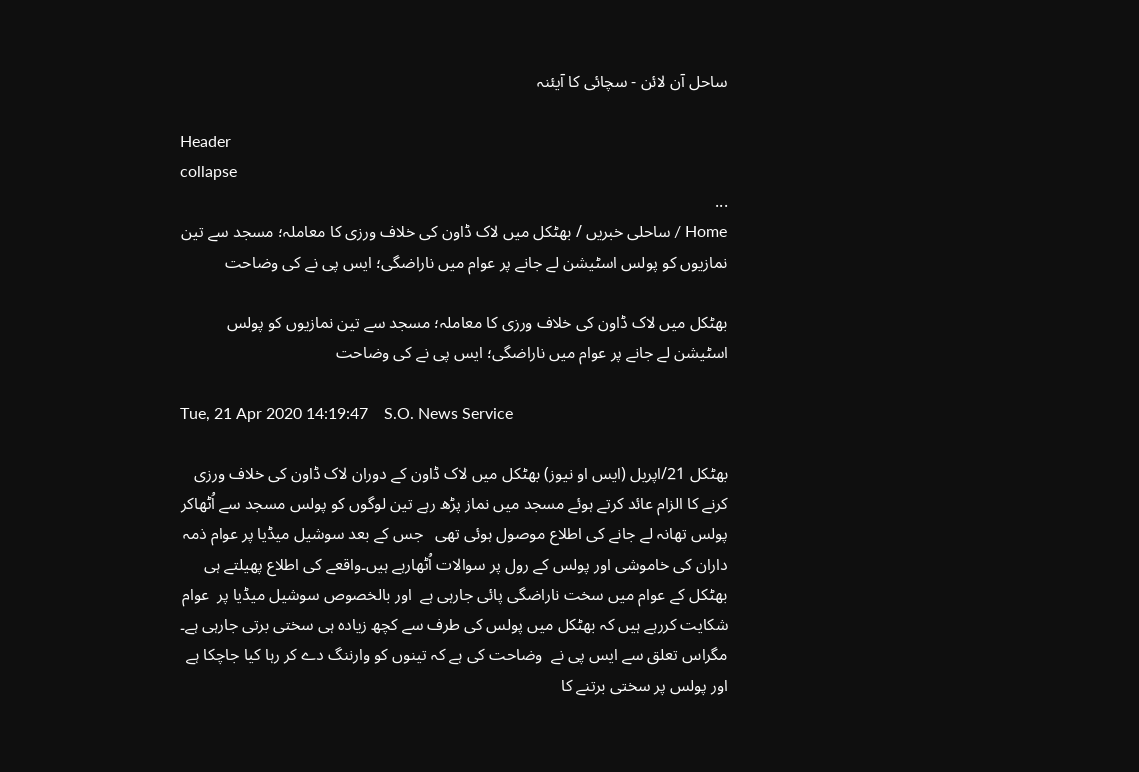ساحل آن لائن - سچائی کا آیئنہ

Header
collapse
...
Home / ساحلی خبریں / بھٹکل میں لاک ڈاون کی خلاف ورزی کا معاملہ؛ مسجد سے تین نمازیوں کو پولس اسٹیشن لے جانے پر عوام میں ناراضگی؛ ایس پی نے کی وضاحت

بھٹکل میں لاک ڈاون کی خلاف ورزی کا معاملہ؛ مسجد سے تین نمازیوں کو پولس اسٹیشن لے جانے پر عوام میں ناراضگی؛ ایس پی نے کی وضاحت

Tue, 21 Apr 2020 14:19:47    S.O. News Service

بھٹکل 21/اپریل (ایس او نیوز) بھٹکل میں لاک ڈاون کے دوران لاک ڈاون کی خلاف ورزی کرنے کا الزام عائد کرتے ہوئے مسجد میں نماز پڑھ رہے تین لوگوں کو پولس مسجد سے اُٹھاکر پولس تھانہ لے جانے کی اطلاع موصول ہوئی تھی   جس کے بعد سوشیل میڈیا پر عوام ذمہ داران کی خاموشی اور پولس کے رول پر سوالات اُٹھارہے ہیں۔واقعے کی اطلاع پھیلتے ہی بھٹکل کے عوام میں سخت ناراضگی پائی جارہی ہے  اور بالخصوص سوشیل میڈیا پر  عوام شکایت کررہے ہیں کہ بھٹکل میں پولس کی طرف سے کچھ زیادہ ہی سختی برتی جارہی ہے۔  مگراس تعلق سے ایس پی نے  وضاحت کی ہے کہ تینوں کو وارننگ دے کر رہا کیا جاچکا ہے اور پولس پر سختی برتنے کا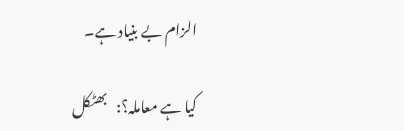الزام بے بنیاد ہے۔

کیا ہے معاملہ؟:   بھٹکل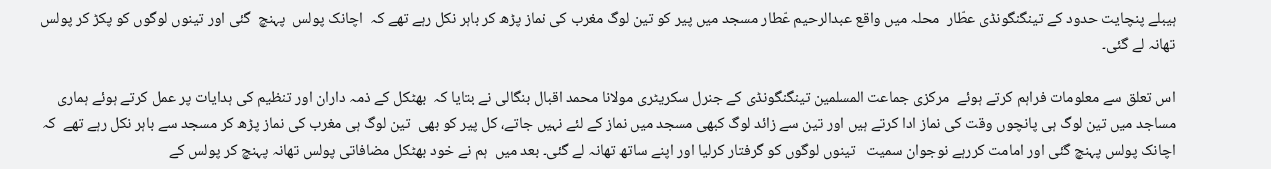ہیبلے پنچایت حدود کے تینگنگونڈی عطّار  محلہ میں واقع عبدالرحیم عّطار مسجد میں پیر کو تین لوگ مغرب کی نماز پڑھ کر باہر نکل رہے تھے کہ  اچانک پولس  پہنچ  گئی اور تینوں لوگوں کو پکڑ کر پولس تھانہ لے گئی۔

اس تعلق سے معلومات فراہم کرتے ہوئے  مرکزی جماعت المسلمین تینگنگونڈی کے جنرل سکریٹری مولانا محمد اقبال بنگالی نے بتایا کہ  بھٹکل کے ذمہ داران اور تنظیم کی ہدایات پر عمل کرتے ہوئے ہماری مساجد میں تین لوگ ہی پانچوں وقت کی نماز ادا کرتے ہیں اور تین سے زائد لوگ کبھی مسجد میں نماز کے لئے نہیں جاتے، کل پیر کو بھی  تین لوگ ہی مغرب کی نماز پڑھ کر مسجد سے باہر نکل رہے تھے  کہ اچانک پولس پہنچ گئی اور امامت کررہے نوجوان سمیت   تینوں لوگوں کو گرفتار کرلیا اور اپنے ساتھ تھانہ لے گئی۔ بعد میں  ہم نے خود بھٹکل مضافاتی پولس تھانہ پہنچ کر پولس کے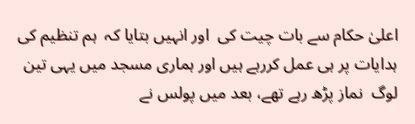اعلیٰ حکام سے بات چیت کی  اور انہیں بتایا کہ  ہم تنظیم کی ہدایات پر ہی عمل کررہے ہیں اور ہماری مسجد میں یہی تین لوگ  نماز پڑھ رہے تھے، بعد میں پولس نے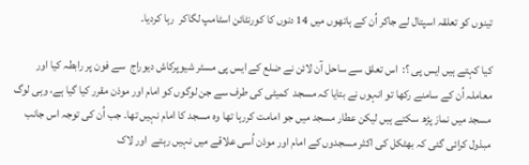تینوں کو تعلقہ اسپتال لے جاکر اُن کے ہاتھوں میں 14 دنوں کا کورنٹائن اسٹامپ لگاکر  رہا کردیا۔

کیا کہتے ہیں ایس پی ؟:  اس تعلق سے ساحل آن لائن نے ضلع کے ایس پی مسٹر شیوپرکاش دیوراج  سے فون پر رابطہ کیا اور  معاملہ اُن کے سامنے رکھا تو انہوں نے بتایا کہ مسجد  کمیٹی کی طرف سے جن لوگوں کو امام اور موذن مقرر کیا گیا ہے، وہی لوگ مسجد میں نماز پڑھ سکتے ہیں لیکن عطار مسجد میں جو امامت کررہا تھا وہ مسجد کا امام نہیں تھا۔ جب اُن کی توجہ اس جانب مبذول کرائی گئی کہ بھٹکل کی اکثر مسجدوں کے امام اور موذن اُسی علاقے میں نہیں رہتے  اور لاک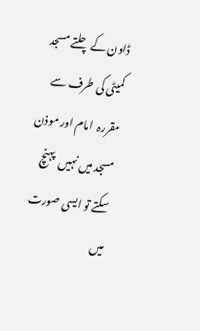ڈاون کے چلتے مسجد کمیٹی کی طرف سے مقررہ  امام اور موذن مسجد میں نہیں  پہنچ سکتے تو ایسی صورت میں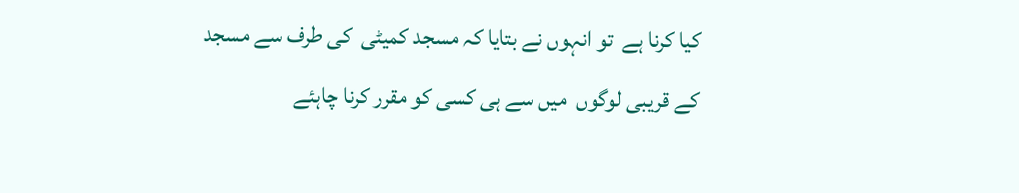کیا کرنا ہے  تو انہوں نے بتایا کہ مسجد کمیٹی  کی طرف سے مسجد کے قریبی لوگوں  میں سے ہی کسی کو مقرر کرنا چاہئے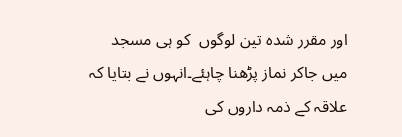اور مقرر شدہ تین لوگوں  کو ہی مسجد میں جاکر نماز پڑھنا چاہئے۔انہوں نے بتایا کہ علاقہ کے ذمہ داروں کی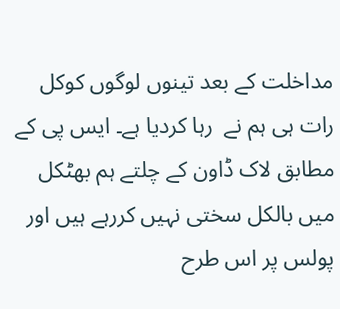مداخلت کے بعد تینوں لوگوں کوکل رات ہی ہم نے  رہا کردیا ہے۔ ایس پی کے مطابق لاک ڈاون کے چلتے ہم بھٹکل میں بالکل سختی نہیں کررہے ہیں اور پولس پر اس طرح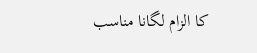کا الزام لگانا مناسب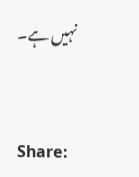نہیں ہے۔


Share: